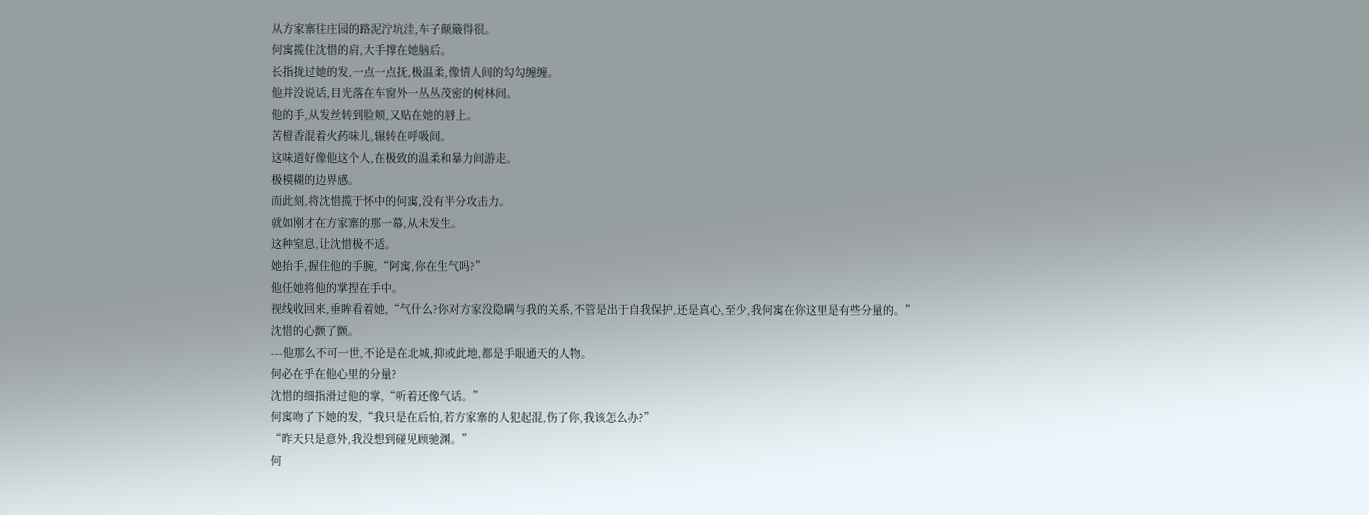从方家寨往庄园的路泥泞坑洼,车子颠簸得很。
何寓揽住沈惜的肩,大手撑在她脑后。
长指拢过她的发,一点一点抚,极温柔,像情人间的勾勾缠缠。
他并没说话,目光落在车窗外一丛丛茂密的树林间。
他的手,从发丝转到脸颊,又贴在她的唇上。
苦橙香混着火药味儿,辗转在呼吸间。
这味道好像他这个人,在极致的温柔和暴力间游走。
极模糊的边界感。
而此刻,将沈惜揽于怀中的何寓,没有半分攻击力。
就如刚才在方家寨的那一幕,从未发生。
这种窒息,让沈惜极不适。
她抬手,握住他的手腕,“阿寓,你在生气吗?”
他任她将他的掌捏在手中。
视线收回来,垂眸看着她,“气什么?你对方家没隐瞒与我的关系,不管是出于自我保护,还是真心,至少,我何寓在你这里是有些分量的。”
沈惜的心颤了颤。
---他那么不可一世,不论是在北城,抑或此地,都是手眼通天的人物。
何必在乎在他心里的分量?
沈惜的细指滑过他的掌,“听着还像气话。”
何寓吻了下她的发,“我只是在后怕,若方家寨的人犯起混,伤了你,我该怎么办?”
“昨天只是意外,我没想到碰见顾驰渊。”
何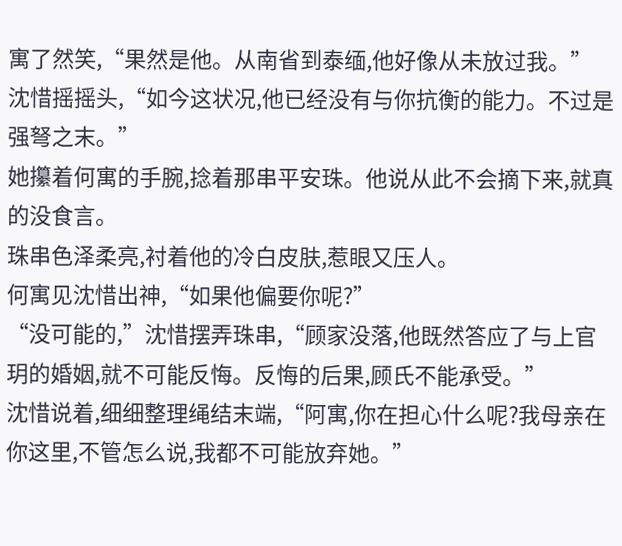寓了然笑,“果然是他。从南省到泰缅,他好像从未放过我。”
沈惜摇摇头,“如今这状况,他已经没有与你抗衡的能力。不过是强弩之末。”
她攥着何寓的手腕,捻着那串平安珠。他说从此不会摘下来,就真的没食言。
珠串色泽柔亮,衬着他的冷白皮肤,惹眼又压人。
何寓见沈惜出神,“如果他偏要你呢?”
“没可能的,”沈惜摆弄珠串,“顾家没落,他既然答应了与上官玥的婚姻,就不可能反悔。反悔的后果,顾氏不能承受。”
沈惜说着,细细整理绳结末端,“阿寓,你在担心什么呢?我母亲在你这里,不管怎么说,我都不可能放弃她。”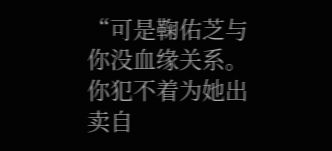“可是鞠佑芝与你没血缘关系。你犯不着为她出卖自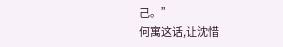己。”
何寓这话,让沈惜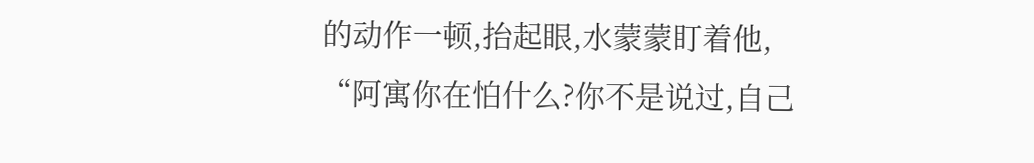的动作一顿,抬起眼,水蒙蒙盯着他,
“阿寓你在怕什么?你不是说过,自己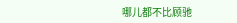哪儿都不比顾驰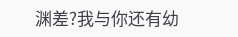渊差?我与你还有幼